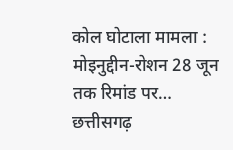कोल घोटाला मामला : मोइनुद्दीन-रोशन 28 जून तक रिमांड पर…
छत्तीसगढ़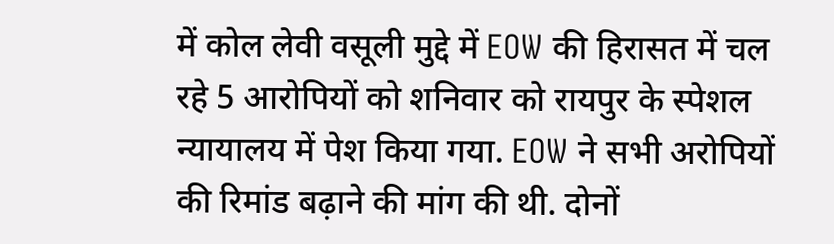में कोल लेवी वसूली मुद्दे में EOW की हिरासत में चल रहे 5 आरोपियों को शनिवार को रायपुर के स्पेशल न्यायालय में पेश किया गया. EOW ने सभी अरोपियों की रिमांड बढ़ाने की मांग की थी. दोनों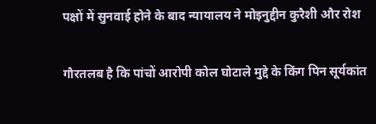पक्षों में सुनवाई होने के बाद न्यायालय ने मोइनुद्दीन कुरैशी और रोश

गौरतलब है कि पांचों आरोपी कोल घोटाले मुद्दे के किंग पिन सूर्यकांत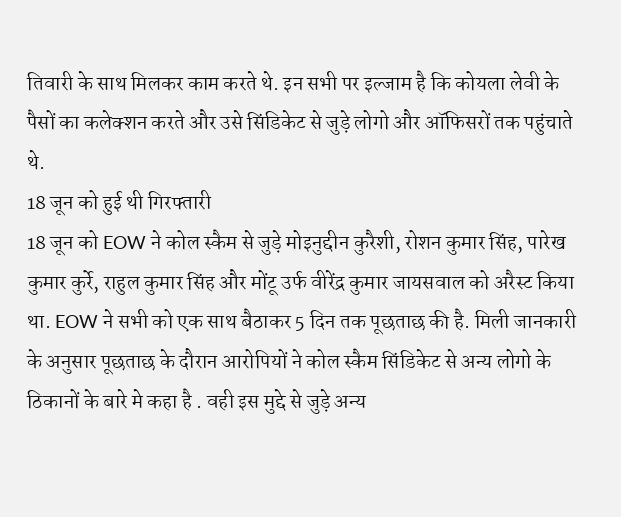तिवारी के साथ मिलकर काम करते थे. इन सभी पर इल्जाम है कि कोयला लेवी के पैसों का कलेक्शन करते और उसे सिंडिकेट से जुड़े लोगो और ऑफिसरों तक पहुंचाते थे.
18 जून को हुई थी गिरफ्तारी
18 जून को EOW ने कोल स्कैम से जुड़े मोइनुद्दीन कुरैशी, रोशन कुमार सिंह, पारेख कुमार कुर्रे, राहुल कुमार सिंह और मोंटू उर्फ वीरेंद्र कुमार जायसवाल को अरैस्ट किया था. EOW ने सभी को एक साथ बैठाकर 5 दिन तक पूछताछ की है. मिली जानकारी के अनुसार पूछताछ के दौरान आरोपियों ने कोल स्कैम सिंडिकेट से अन्य लोगो के ठिकानों के बारे मे कहा है . वही इस मुद्दे से जुड़े अन्य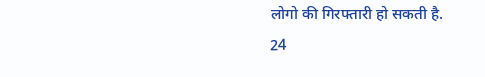लोगो की गिरफ्तारी हो सकती है.
24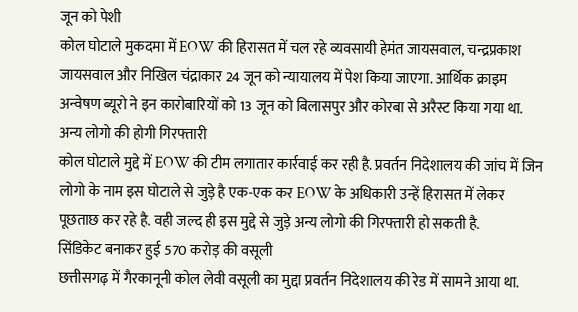जून को पेशी
कोल घोटाले मुकदमा में EOW की हिरासत में चल रहे व्यवसायी हेमंत जायसवाल, चन्द्रप्रकाश जायसवाल और निखिल चंद्राकार 24 जून को न्यायालय में पेश किया जाएगा. आर्थिक क्राइम अन्वेषण ब्यूरो ने इन कारोबारियों को 13 जून को बिलासपुर और कोरबा से अरैस्ट किया गया था.
अन्य लोगो की होगी गिरफ्तारी
कोल घोटाले मुद्दे में EOW की टीम लगातार कार्रवाई कर रही है. प्रवर्तन निदेशालय की जांच में जिन लोगो के नाम इस घोटाले से जुड़े है एक-एक कर EOW के अधिकारी उन्हें हिरासत में लेकर पूछताछ कर रहे है. वही जल्द ही इस मुद्दे से जुड़े अन्य लोगो की गिरफ्तारी हो सकती है.
सिंडिकेट बनाकर हुई 570 करोड़ की वसूली
छत्तीसगढ़ में गैरकानूनी कोल लेवी वसूली का मुद्दा प्रवर्तन निदेशालय की रेड में सामने आया था.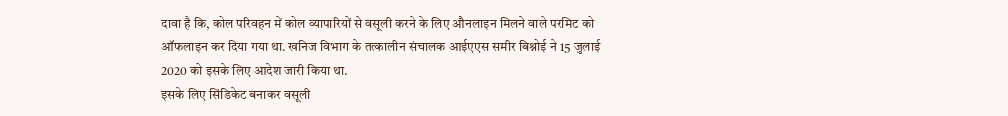दावा है कि, कोल परिवहन में कोल व्यापारियों से वसूली करने के लिए औनलाइन मिलने वाले परमिट को ऑफलाइन कर दिया गया था. खनिज विभाग के तत्कालीन संचालक आईएएस समीर बिश्नोई ने 15 जुलाई 2020 को इसके लिए आदेश जारी किया था.
इसके लिए सिंडिकेट बनाकर वसूली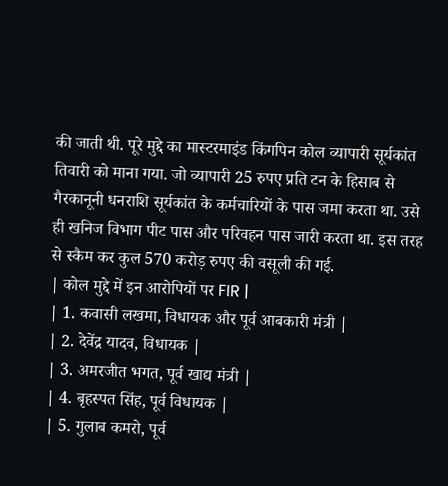की जाती थी. पूरे मुद्दे का मास्टरमाइंड किंगपिन कोल व्यापारी सूर्यकांत तिवारी को माना गया. जो व्यापारी 25 रुपए प्रति टन के हिसाब से गैरकानूनी धनराशि सूर्यकांत के कर्मचारियों के पास जमा करता था. उसे ही खनिज विभाग पीट पास और परिवहन पास जारी करता था. इस तरह से स्कैम कर कुल 570 करोड़ रुपए की वसूली की गई.
| कोल मुद्दे में इन आरोपियों पर FIR |
| 1. कवासी लखमा, विधायक और पूर्व आबकारी मंत्री |
| 2. देवेंद्र यादव, विधायक |
| 3. अमरजीत भगत, पूर्व खाद्य मंत्री |
| 4. बृहस्पत सिंह, पूर्व विधायक |
| 5. गुलाब कमरो, पूर्व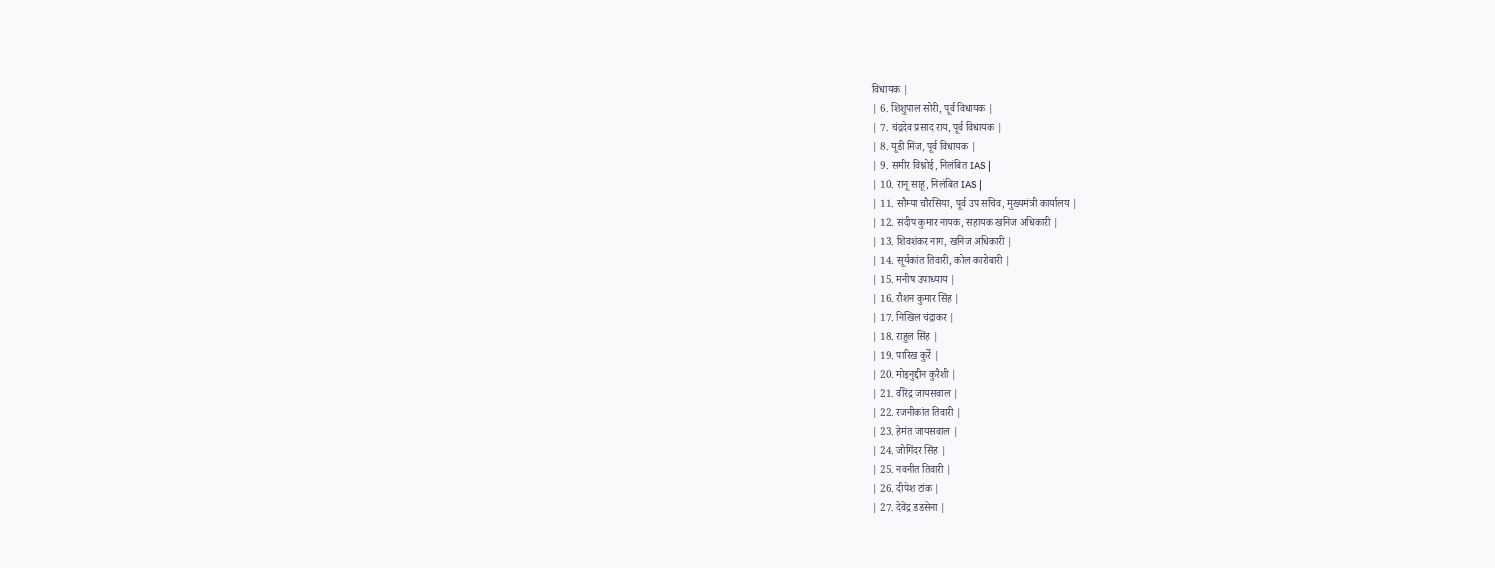विधायक |
| 6. शिशुपाल सोरी, पूर्व विधायक |
| 7. चंद्रदेव प्रसाद राय, पूर्व विधायक |
| 8. यूडी मिंज, पूर्व विधायक |
| 9. समीर विश्नोई, निलंबित IAS |
| 10. रानू साहू, निलंबित IAS |
| 11. सौम्या चौरसिया, पूर्व उप सचिव, मुख्यमंत्री कार्यालय |
| 12. संदीप कुमार नायक, सहायक खनिज अधिकारी |
| 13. शिवशंकर नाग, खनिज अधिकारी |
| 14. सूर्यकांत तिवारी, कोल कारोबारी |
| 15. मनीष उपाध्याय |
| 16. रौशन कुमार सिंह |
| 17. निखिल चंद्राकर |
| 18. राहुल सिंह |
| 19. पारिख कुर्रे |
| 20. मोइनुद्दीन कुरैशी |
| 21. वीरेंद्र जायसवाल |
| 22. रजनीकांत तिवारी |
| 23. हेमंत जायसवाल |
| 24. जोगिंदर सिंह |
| 25. नवनीत तिवारी |
| 26. दीपेश टांक |
| 27. देवेंद्र डडसेना |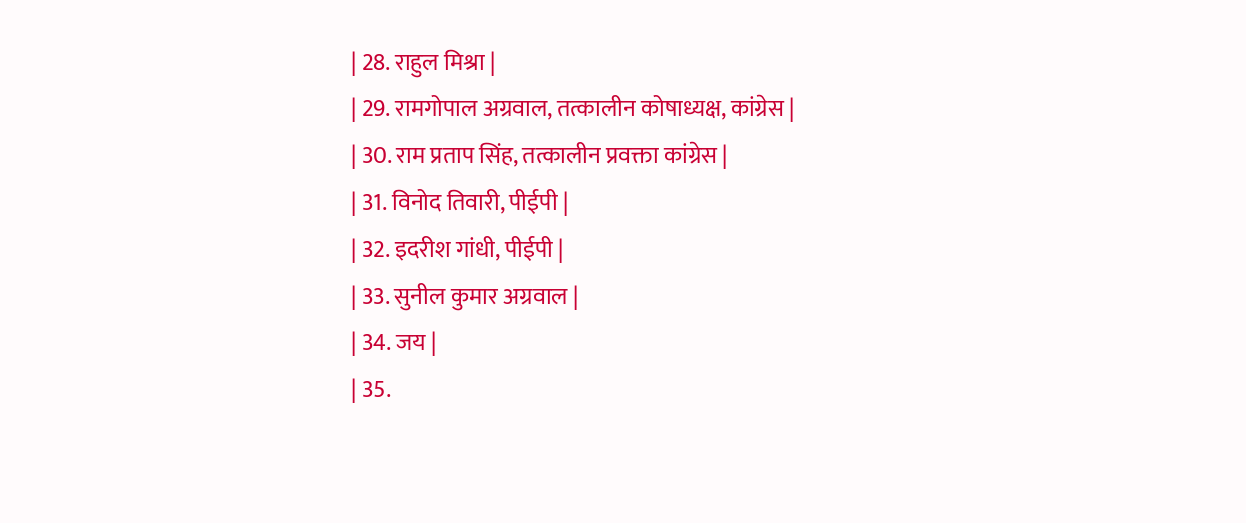| 28. राहुल मिश्रा |
| 29. रामगोपाल अग्रवाल, तत्कालीन कोषाध्यक्ष, कांग्रेस |
| 30. राम प्रताप सिंह, तत्कालीन प्रवक्ता कांग्रेस |
| 31. विनोद तिवारी, पीईपी |
| 32. इदरीश गांधी, पीईपी |
| 33. सुनील कुमार अग्रवाल |
| 34. जय |
| 35.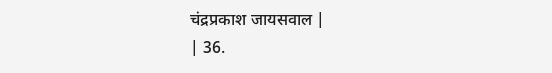चंद्रप्रकाश जायसवाल |
| 36.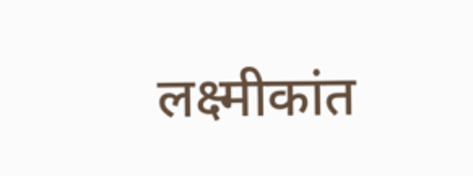लक्ष्मीकांत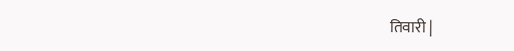तिवारी |